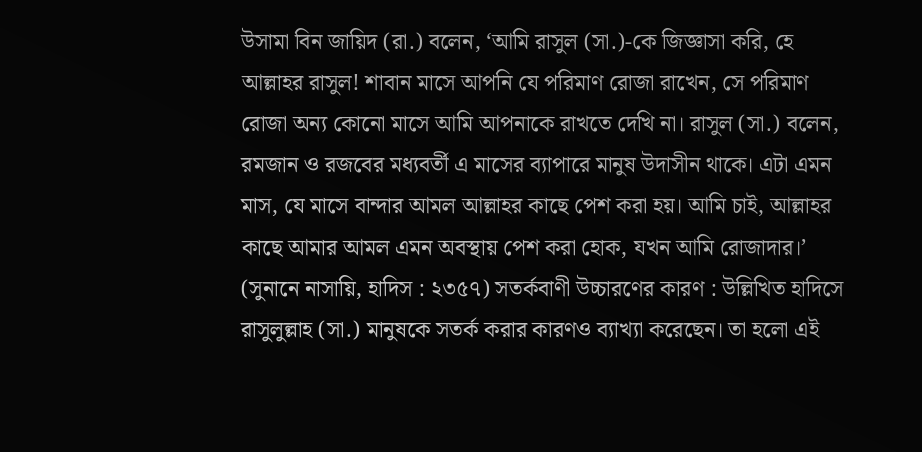উসামা বিন জায়িদ (রা.) বলেন, ‘আমি রাসুল (সা.)-কে জিজ্ঞাসা করি, হে আল্লাহর রাসুল! শাবান মাসে আপনি যে পরিমাণ রোজা রাখেন, সে পরিমাণ রোজা অন্য কোনো মাসে আমি আপনাকে রাখতে দেখি না। রাসুল (সা.) বলেন, রমজান ও রজবের মধ্যবর্তী এ মাসের ব্যাপারে মানুষ উদাসীন থাকে। এটা এমন মাস, যে মাসে বান্দার আমল আল্লাহর কাছে পেশ করা হয়। আমি চাই, আল্লাহর কাছে আমার আমল এমন অবস্থায় পেশ করা হোক, যখন আমি রোজাদার।’ (সুনানে নাসায়ি, হাদিস : ২৩৫৭) সতর্কবাণী উচ্চারণের কারণ : উল্লিখিত হাদিসে রাসুলুল্লাহ (সা.) মানুষকে সতর্ক করার কারণও ব্যাখ্যা করেছেন। তা হলো এই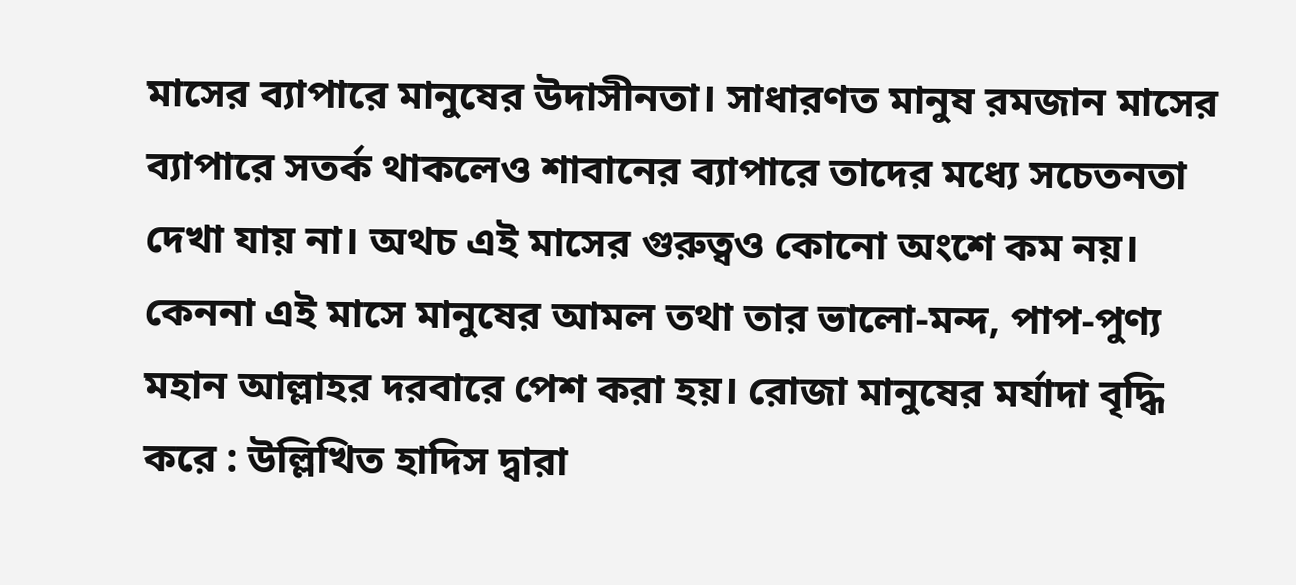মাসের ব্যাপারে মানুষের উদাসীনতা। সাধারণত মানুষ রমজান মাসের ব্যাপারে সতর্ক থাকলেও শাবানের ব্যাপারে তাদের মধ্যে সচেতনতা দেখা যায় না। অথচ এই মাসের গুরুত্বও কোনো অংশে কম নয়। কেননা এই মাসে মানুষের আমল তথা তার ভালো-মন্দ, পাপ-পুণ্য মহান আল্লাহর দরবারে পেশ করা হয়। রোজা মানুষের মর্যাদা বৃদ্ধি করে : উল্লিখিত হাদিস দ্বারা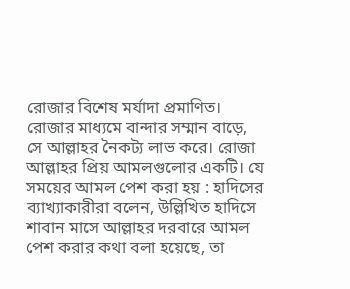রোজার বিশেষ মর্যাদা প্রমাণিত। রোজার মাধ্যমে বান্দার সম্মান বাড়ে, সে আল্লাহর নৈকট্য লাভ করে। রোজা আল্লাহর প্রিয় আমলগুলোর একটি। যে সময়ের আমল পেশ করা হয় : হাদিসের ব্যাখ্যাকারীরা বলেন, উল্লিখিত হাদিসে শাবান মাসে আল্লাহর দরবারে আমল পেশ করার কথা বলা হয়েছে, তা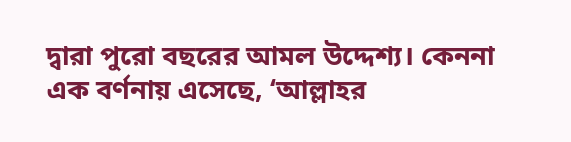দ্বারা পুরো বছরের আমল উদ্দেশ্য। কেননা এক বর্ণনায় এসেছে, ‘আল্লাহর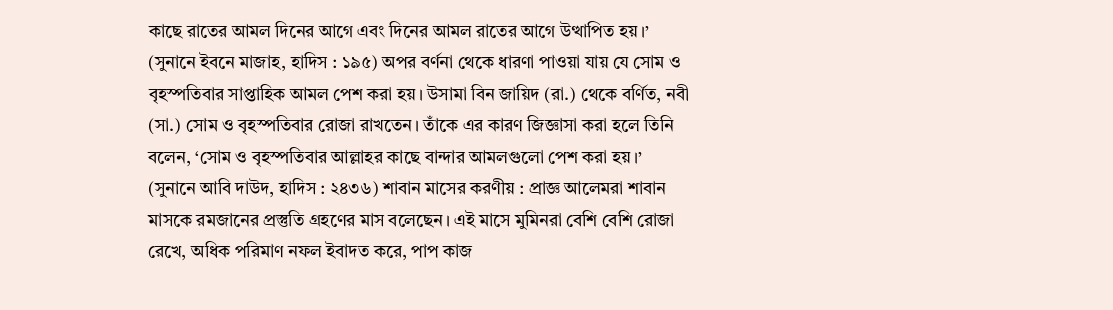কাছে রাতের আমল দিনের আগে এবং দিনের আমল রাতের আগে উত্থাপিত হয়।’ (সুনানে ইবনে মাজাহ, হাদিস : ১৯৫) অপর বর্ণনা থেকে ধারণা পাওয়া যায় যে সোম ও বৃহস্পতিবার সাপ্তাহিক আমল পেশ করা হয়। উসামা বিন জায়িদ (রা.) থেকে বর্ণিত, নবী (সা.) সোম ও বৃহস্পতিবার রোজা রাখতেন। তাঁকে এর কারণ জিজ্ঞাসা করা হলে তিনি বলেন, ‘সোম ও বৃহস্পতিবার আল্লাহর কাছে বান্দার আমলগুলো পেশ করা হয়।’ (সুনানে আবি দাউদ, হাদিস : ২৪৩৬) শাবান মাসের করণীয় : প্রাজ্ঞ আলেমরা শাবান মাসকে রমজানের প্রস্তুতি গ্রহণের মাস বলেছেন। এই মাসে মুমিনরা বেশি বেশি রোজা রেখে, অধিক পরিমাণ নফল ইবাদত করে, পাপ কাজ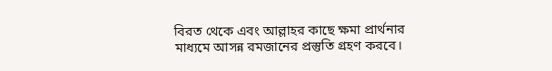বিরত থেকে এবং আল্লাহর কাছে ক্ষমা প্রার্থনার মাধ্যমে আসন্ন রমজানের প্রস্তুতি গ্রহণ করবে।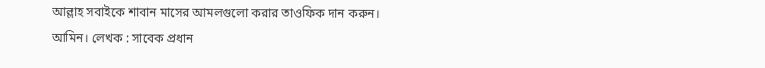আল্লাহ সবাইকে শাবান মাসের আমলগুলো করার তাওফিক দান করুন। আমিন। লেখক : সাবেক প্রধান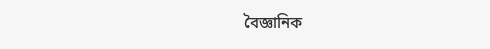বৈজ্ঞানিক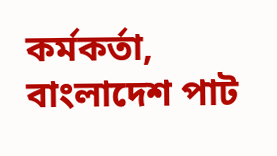কর্মকর্তা, বাংলাদেশ পাট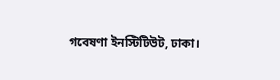গবেষণা ইনস্টিটিউট, ঢাকা।